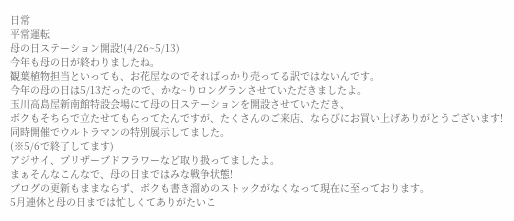日常
平常運転
母の日ステーション開設!(4/26~5/13)
今年も母の日が終わりましたね。
観葉植物担当といっても、お花屋なのでそればっかり売ってる訳ではないんです。
今年の母の日は5/13だったので、かな~りロングランさせていただきましたよ。
玉川高島屋新南館特設会場にて母の日ステーションを開設させていただき、
ボクもそちらで立たせてもらってたんですが、たくさんのご来店、ならびにお買い上げありがとうございます!
同時開催でウルトラマンの特別展示してました。
(※5/6で終了してます)
アジサイ、プリザーブドフラワーなど取り扱ってましたよ。
まぁそんなこんなで、母の日まではみな戦争状態!
ブログの更新もままならず、ボクも書き溜めのストックがなくなって現在に至っております。
5月連休と母の日までは忙しくてありがたいこ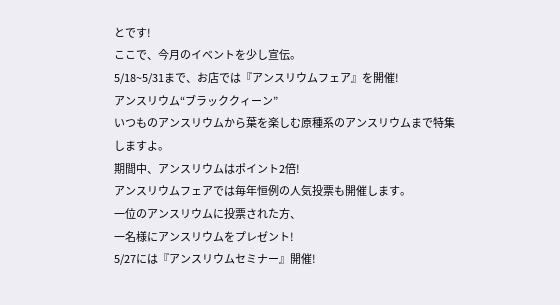とです!
ここで、今月のイベントを少し宣伝。
5/18~5/31まで、お店では『アンスリウムフェア』を開催!
アンスリウム“ブラッククィーン”
いつものアンスリウムから葉を楽しむ原種系のアンスリウムまで特集しますよ。
期間中、アンスリウムはポイント2倍!
アンスリウムフェアでは毎年恒例の人気投票も開催します。
一位のアンスリウムに投票された方、
一名様にアンスリウムをプレゼント!
5/27には『アンスリウムセミナー』開催!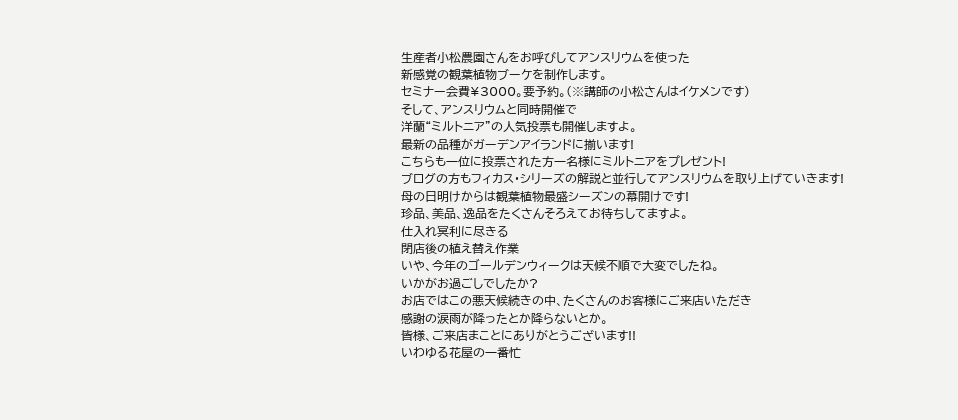生産者小松農園さんをお呼びしてアンスリウムを使った
新感覚の観葉植物ブーケを制作します。
セミナー会費¥3000。要予約。(※講師の小松さんはイケメンです)
そして、アンスリウムと同時開催で
洋蘭“ミルトニア”の人気投票も開催しますよ。
最新の品種がガーデンアイランドに揃います!
こちらも一位に投票された方一名様にミルトニアをプレゼント!
ブログの方もフィカス・シリーズの解説と並行してアンスリウムを取り上げていきます!
母の日明けからは観葉植物最盛シーズンの幕開けです!
珍品、美品、逸品をたくさんそろえてお待ちしてますよ。
仕入れ冥利に尽きる
閉店後の植え替え作業
いや、今年のゴールデンウィークは天候不順で大変でしたね。
いかがお過ごしでしたか?
お店ではこの悪天候続きの中、たくさんのお客様にご来店いただき
感謝の涙雨が降ったとか降らないとか。
皆様、ご来店まことにありがとうございます!!
いわゆる花屋の一番忙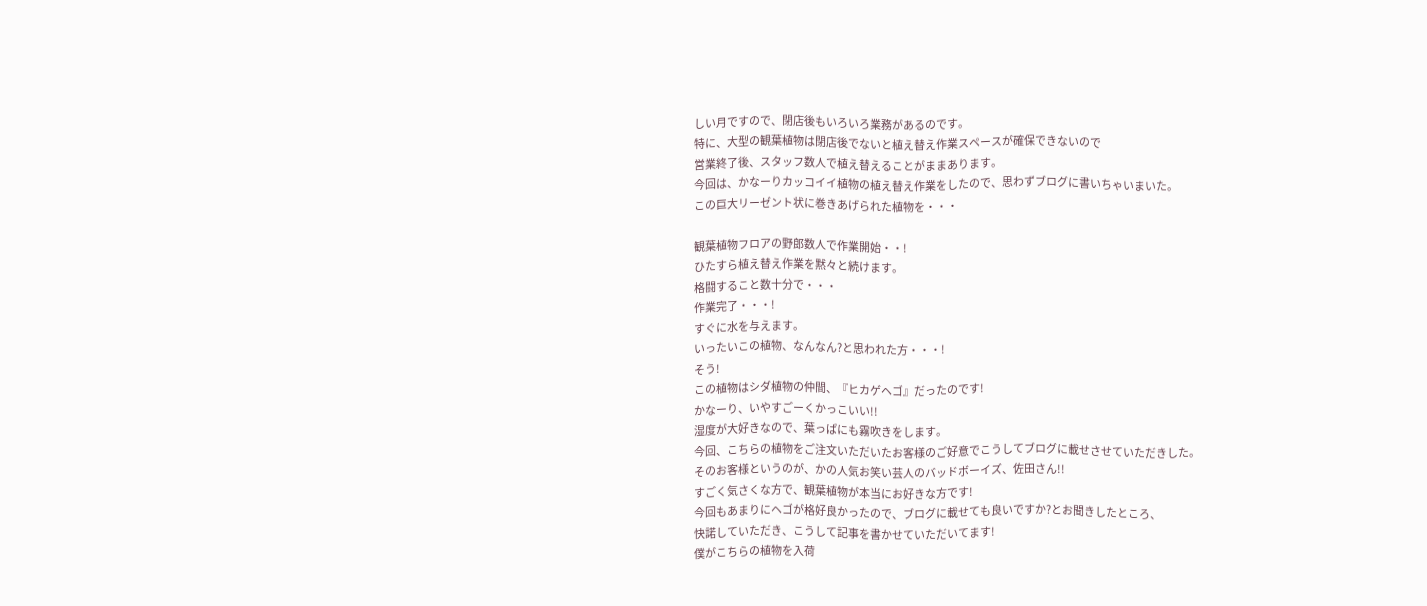しい月ですので、閉店後もいろいろ業務があるのです。
特に、大型の観葉植物は閉店後でないと植え替え作業スペースが確保できないので
営業終了後、スタッフ数人で植え替えることがままあります。
今回は、かなーりカッコイイ植物の植え替え作業をしたので、思わずブログに書いちゃいまいた。
この巨大リーゼント状に巻きあげられた植物を・・・

観葉植物フロアの野郎数人で作業開始・・!
ひたすら植え替え作業を黙々と続けます。
格闘すること数十分で・・・
作業完了・・・!
すぐに水を与えます。
いったいこの植物、なんなん?と思われた方・・・!
そう!
この植物はシダ植物の仲間、『ヒカゲヘゴ』だったのです!
かなーり、いやすごーくかっこいい!!
湿度が大好きなので、葉っぱにも霧吹きをします。
今回、こちらの植物をご注文いただいたお客様のご好意でこうしてブログに載せさせていただきした。
そのお客様というのが、かの人気お笑い芸人のバッドボーイズ、佐田さん!!
すごく気さくな方で、観葉植物が本当にお好きな方です!
今回もあまりにヘゴが格好良かったので、ブログに載せても良いですか?とお聞きしたところ、
快諾していただき、こうして記事を書かせていただいてます!
僕がこちらの植物を入荷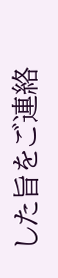した旨をご連絡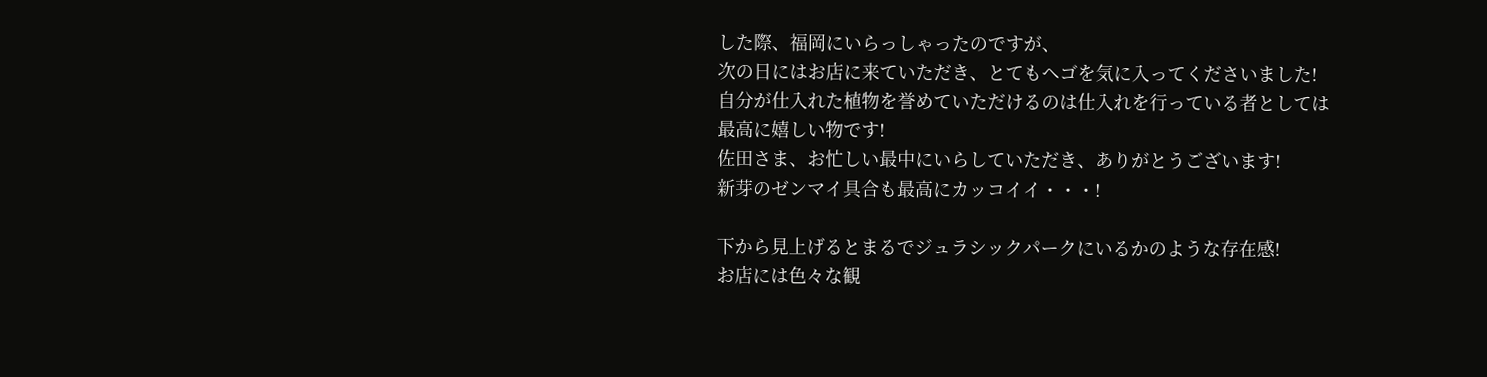した際、福岡にいらっしゃったのですが、
次の日にはお店に来ていただき、とてもヘゴを気に入ってくださいました!
自分が仕入れた植物を誉めていただけるのは仕入れを行っている者としては
最高に嬉しい物です!
佐田さま、お忙しい最中にいらしていただき、ありがとうございます!
新芽のゼンマイ具合も最高にカッコイイ・・・!

下から見上げるとまるでジュラシックパークにいるかのような存在感!
お店には色々な観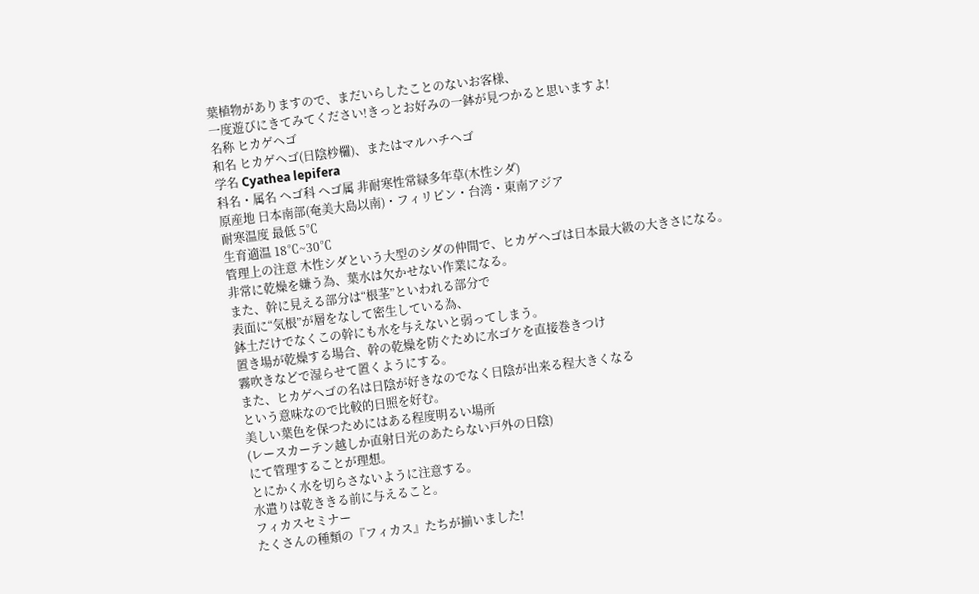葉植物がありますので、まだいらしたことのないお客様、
一度遊びにきてみてください!きっとお好みの一鉢が見つかると思いますよ!
名称 ヒカゲヘゴ
和名 ヒカゲヘゴ(日陰杪欏)、またはマルハチヘゴ
学名 Cyathea lepifera
科名・属名 ヘゴ科 ヘゴ属 非耐寒性常緑多年草(木性シダ)
原産地 日本南部(奄美大島以南)・フィリピン・台湾・東南アジア
耐寒温度 最低 5℃
生育適温 18℃~30℃
管理上の注意 木性シダという大型のシダの仲間で、ヒカゲヘゴは日本最大級の大きさになる。
非常に乾燥を嫌う為、葉水は欠かせない作業になる。
また、幹に見える部分は“根茎”といわれる部分で
表面に“気根”が層をなして密生している為、
鉢土だけでなくこの幹にも水を与えないと弱ってしまう。
置き場が乾燥する場合、幹の乾燥を防ぐために水ゴケを直接巻きつけ
霧吹きなどで湿らせて置くようにする。
また、ヒカゲヘゴの名は日陰が好きなのでなく日陰が出来る程大きくなる
という意味なので比較的日照を好む。
美しい葉色を保つためにはある程度明るい場所
(レースカーテン越しか直射日光のあたらない戸外の日陰)
にて管理することが理想。
とにかく水を切らさないように注意する。
水遣りは乾ききる前に与えること。
フィカスセミナー
たくさんの種類の『フィカス』たちが揃いました!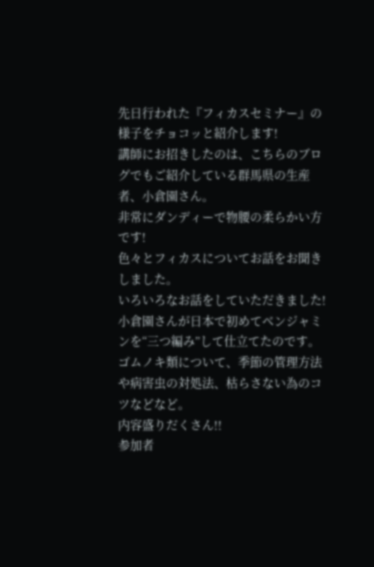先日行われた『フィカスセミナー』の様子をチョコッと紹介します!
講師にお招きしたのは、こちらのブログでもご紹介している群馬県の生産者、小倉園さん。
非常にダンディーで物腰の柔らかい方です!
色々とフィカスについてお話をお聞きしました。
いろいろなお話をしていただきました!
小倉園さんが日本で初めてベンジャミンを“三つ編み”して仕立てたのです。
ゴムノキ類について、季節の管理方法や病害虫の対処法、枯らさない為のコツなどなど。
内容盛りだくさん!!
参加者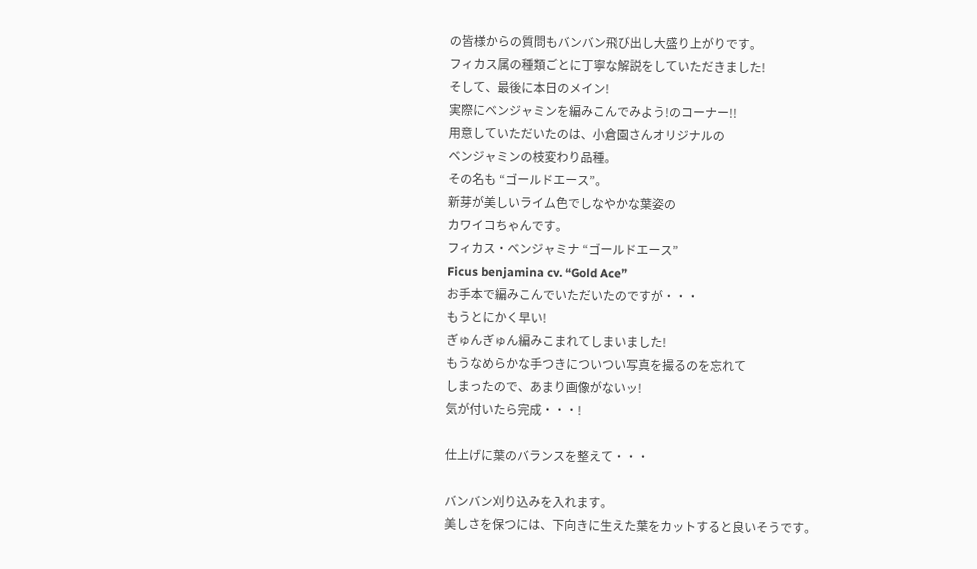の皆様からの質問もバンバン飛び出し大盛り上がりです。
フィカス属の種類ごとに丁寧な解説をしていただきました!
そして、最後に本日のメイン!
実際にベンジャミンを編みこんでみよう!のコーナー!!
用意していただいたのは、小倉園さんオリジナルの
ベンジャミンの枝変わり品種。
その名も “ゴールドエース”。
新芽が美しいライム色でしなやかな葉姿の
カワイコちゃんです。
フィカス・ベンジャミナ “ゴールドエース”
Ficus benjamina cv. “Gold Ace”
お手本で編みこんでいただいたのですが・・・
もうとにかく早い!
ぎゅんぎゅん編みこまれてしまいました!
もうなめらかな手つきについつい写真を撮るのを忘れて
しまったので、あまり画像がないッ!
気が付いたら完成・・・!

仕上げに葉のバランスを整えて・・・

バンバン刈り込みを入れます。
美しさを保つには、下向きに生えた葉をカットすると良いそうです。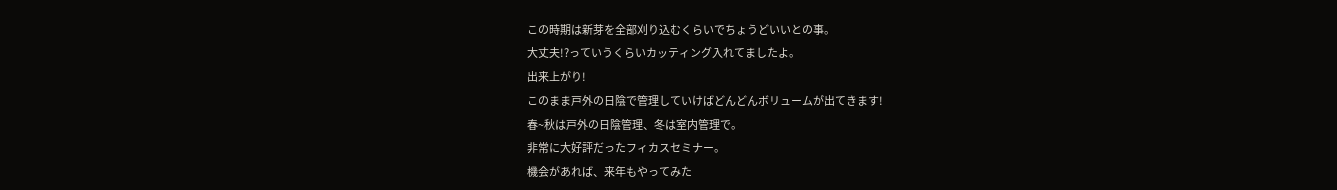この時期は新芽を全部刈り込むくらいでちょうどいいとの事。
大丈夫!?っていうくらいカッティング入れてましたよ。
出来上がり!
このまま戸外の日陰で管理していけばどんどんボリュームが出てきます!
春~秋は戸外の日陰管理、冬は室内管理で。
非常に大好評だったフィカスセミナー。
機会があれば、来年もやってみた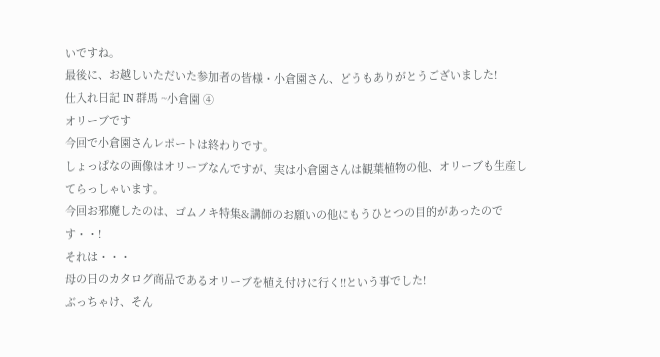いですね。
最後に、お越しいただいた参加者の皆様・小倉園さん、どうもありがとうございました!
仕入れ日記 IN 群馬 ~小倉園 ④
オリーブです
今回で小倉園さんレポートは終わりです。
しょっぱなの画像はオリーブなんですが、実は小倉園さんは観葉植物の他、オリーブも生産してらっしゃいます。
今回お邪魔したのは、ゴムノキ特集&講師のお願いの他にもうひとつの目的があったのです・・!
それは・・・
母の日のカタログ商品であるオリーブを植え付けに行く!!という事でした!
ぶっちゃけ、そん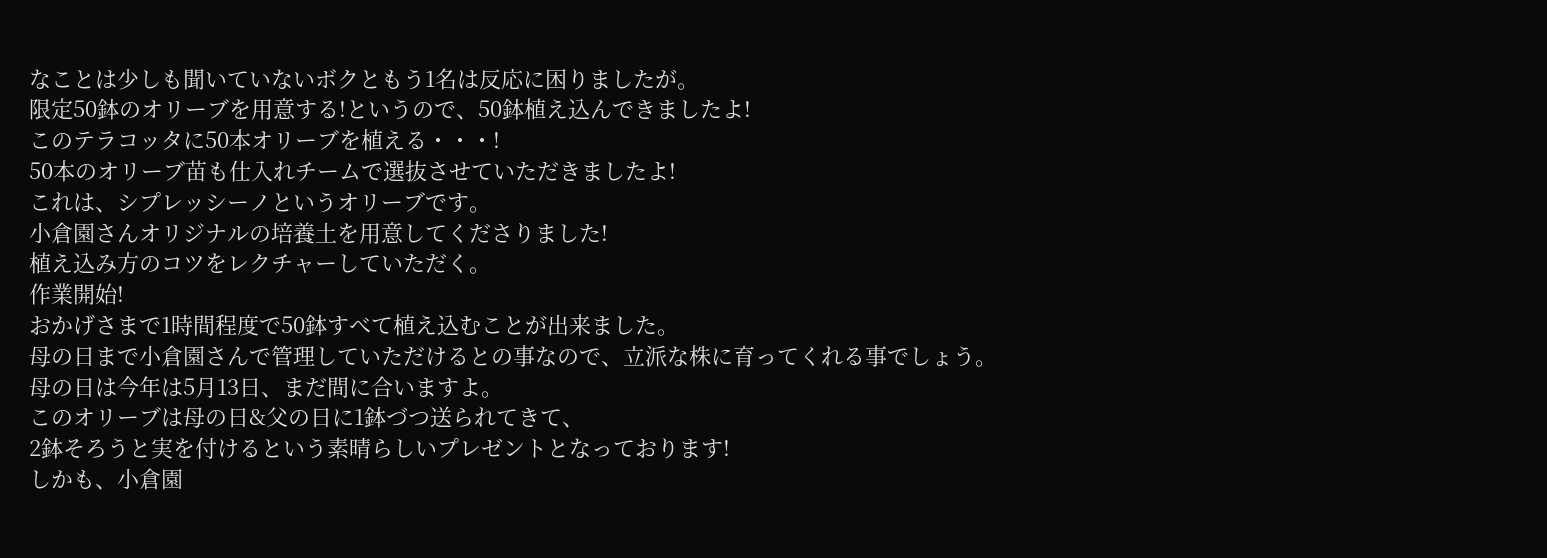なことは少しも聞いていないボクともう1名は反応に困りましたが。
限定50鉢のオリーブを用意する!というので、50鉢植え込んできましたよ!
このテラコッタに50本オリーブを植える・・・!
50本のオリーブ苗も仕入れチームで選抜させていただきましたよ!
これは、シプレッシーノというオリーブです。
小倉園さんオリジナルの培養土を用意してくださりました!
植え込み方のコツをレクチャーしていただく。
作業開始!
おかげさまで1時間程度で50鉢すべて植え込むことが出来ました。
母の日まで小倉園さんで管理していただけるとの事なので、立派な株に育ってくれる事でしょう。
母の日は今年は5月13日、まだ間に合いますよ。
このオリーブは母の日&父の日に1鉢づつ送られてきて、
2鉢そろうと実を付けるという素晴らしいプレゼントとなっております!
しかも、小倉園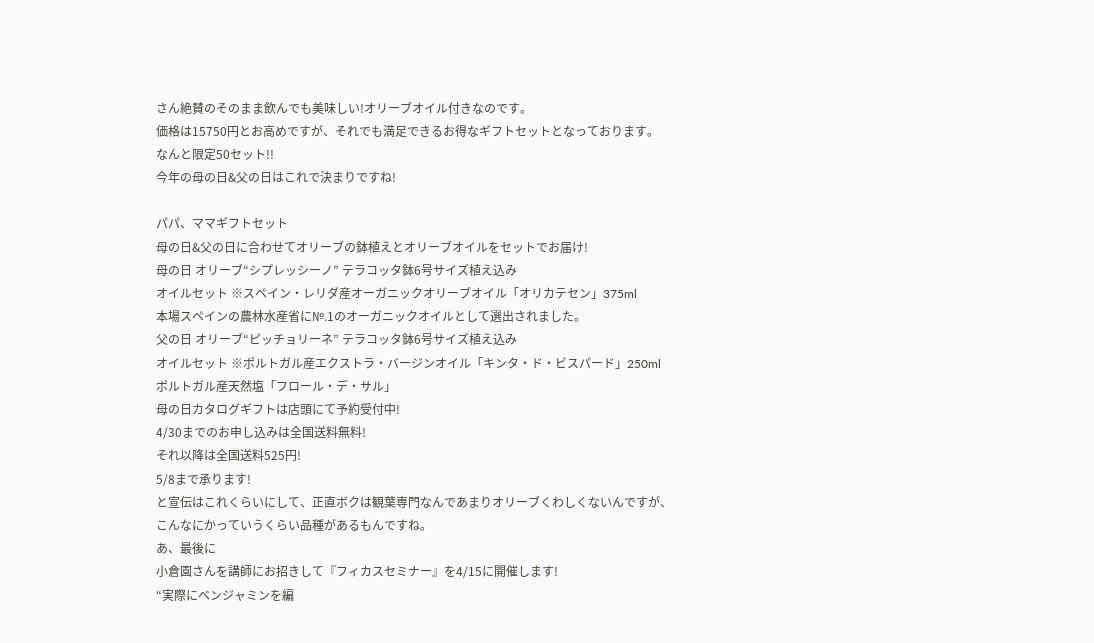さん絶賛のそのまま飲んでも美味しい!オリーブオイル付きなのです。
価格は15750円とお高めですが、それでも満足できるお得なギフトセットとなっております。
なんと限定50セット!!
今年の母の日&父の日はこれで決まりですね!

パパ、ママギフトセット
母の日&父の日に合わせてオリーブの鉢植えとオリーブオイルをセットでお届け!
母の日 オリーブ“シプレッシーノ” テラコッタ鉢6号サイズ植え込み
オイルセット ※スペイン・レリダ産オーガニックオリーブオイル「オリカテセン」375ml
本場スペインの農林水産省に№.1のオーガニックオイルとして選出されました。
父の日 オリーブ“ピッチョリーネ” テラコッタ鉢6号サイズ植え込み
オイルセット ※ポルトガル産エクストラ・バージンオイル「キンタ・ド・ビスパード」250ml
ポルトガル産天然塩「フロール・デ・サル」
母の日カタログギフトは店頭にて予約受付中!
4/30までのお申し込みは全国送料無料!
それ以降は全国送料525円!
5/8まで承ります!
と宣伝はこれくらいにして、正直ボクは観葉専門なんであまりオリーブくわしくないんですが、
こんなにかっていうくらい品種があるもんですね。
あ、最後に
小倉園さんを講師にお招きして『フィカスセミナー』を4/15に開催します!
“実際にベンジャミンを編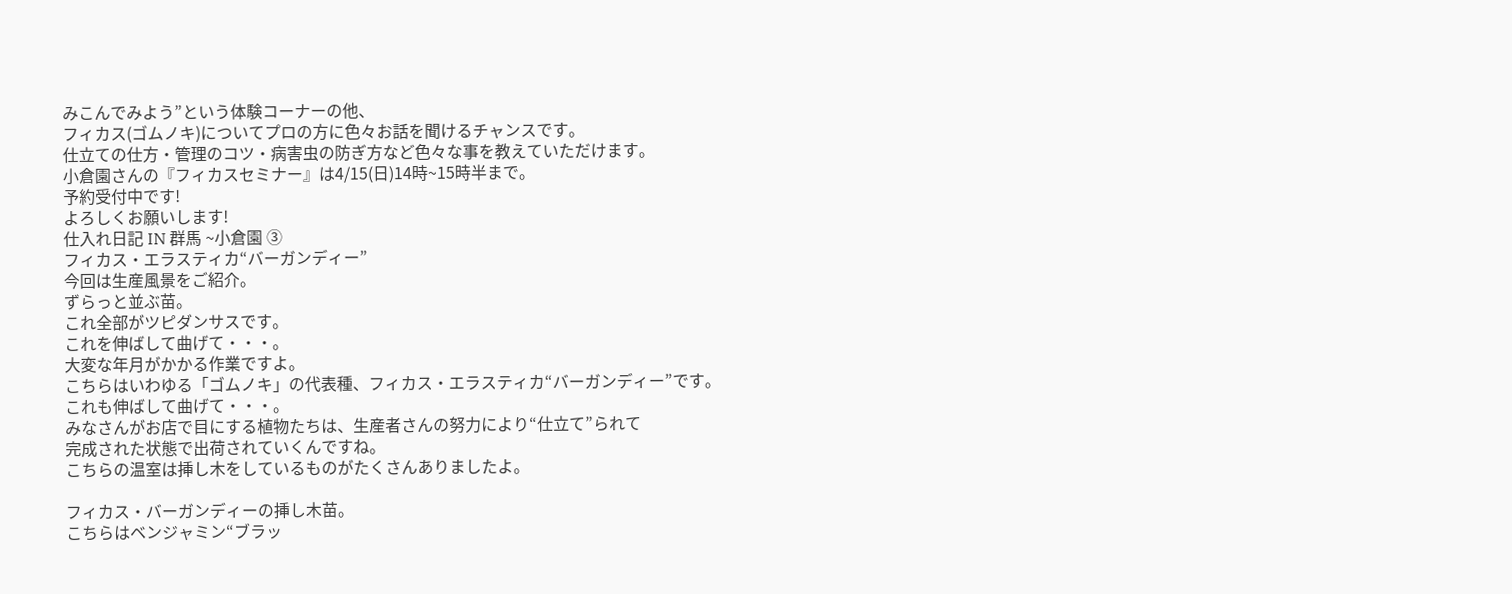みこんでみよう”という体験コーナーの他、
フィカス(ゴムノキ)についてプロの方に色々お話を聞けるチャンスです。
仕立ての仕方・管理のコツ・病害虫の防ぎ方など色々な事を教えていただけます。
小倉園さんの『フィカスセミナー』は4/15(日)14時~15時半まで。
予約受付中です!
よろしくお願いします!
仕入れ日記 IN 群馬 ~小倉園 ③
フィカス・エラスティカ“バーガンディー”
今回は生産風景をご紹介。
ずらっと並ぶ苗。
これ全部がツピダンサスです。
これを伸ばして曲げて・・・。
大変な年月がかかる作業ですよ。
こちらはいわゆる「ゴムノキ」の代表種、フィカス・エラスティカ“バーガンディー”です。
これも伸ばして曲げて・・・。
みなさんがお店で目にする植物たちは、生産者さんの努力により“仕立て”られて
完成された状態で出荷されていくんですね。
こちらの温室は挿し木をしているものがたくさんありましたよ。

フィカス・バーガンディーの挿し木苗。
こちらはベンジャミン“ブラッ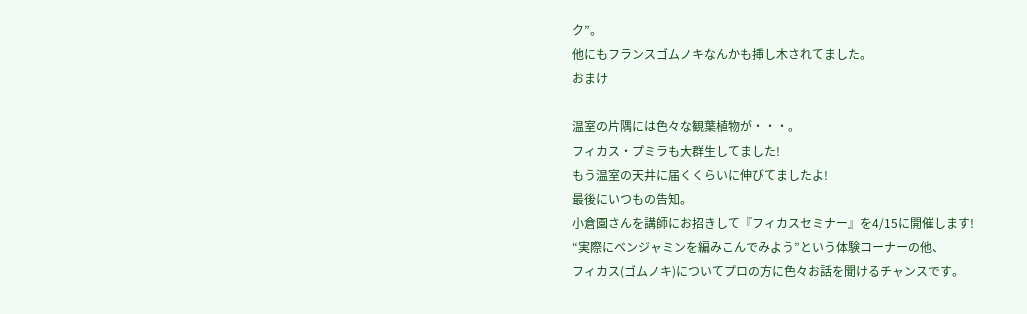ク”。
他にもフランスゴムノキなんかも挿し木されてました。
おまけ

温室の片隅には色々な観葉植物が・・・。
フィカス・プミラも大群生してました!
もう温室の天井に届くくらいに伸びてましたよ!
最後にいつもの告知。
小倉園さんを講師にお招きして『フィカスセミナー』を4/15に開催します!
“実際にベンジャミンを編みこんでみよう”という体験コーナーの他、
フィカス(ゴムノキ)についてプロの方に色々お話を聞けるチャンスです。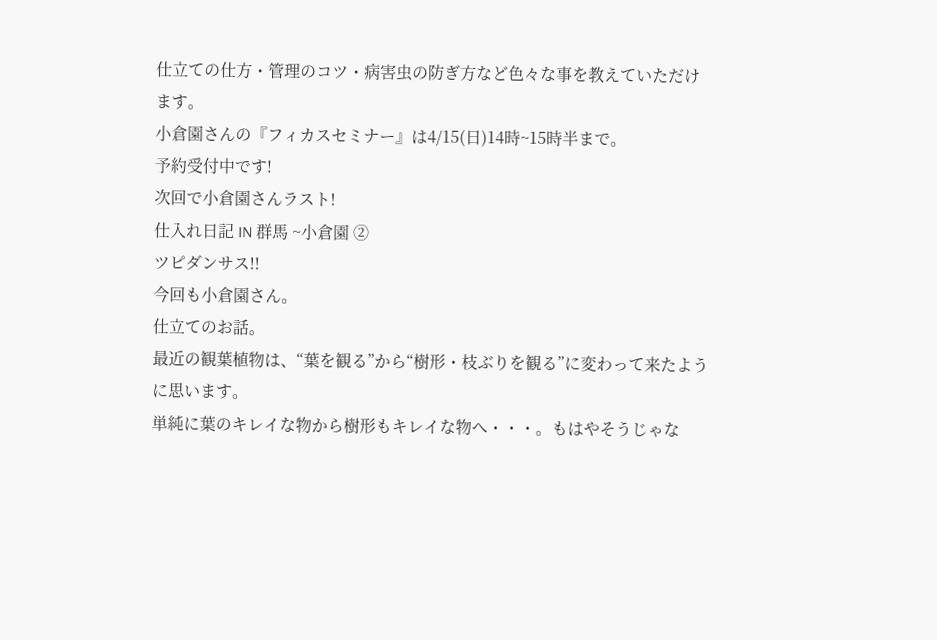仕立ての仕方・管理のコツ・病害虫の防ぎ方など色々な事を教えていただけます。
小倉園さんの『フィカスセミナー』は4/15(日)14時~15時半まで。
予約受付中です!
次回で小倉園さんラスト!
仕入れ日記 IN 群馬 ~小倉園 ②
ツピダンサス!!
今回も小倉園さん。
仕立てのお話。
最近の観葉植物は、“葉を観る”から“樹形・枝ぶりを観る”に変わって来たように思います。
単純に葉のキレイな物から樹形もキレイな物へ・・・。もはやそうじゃな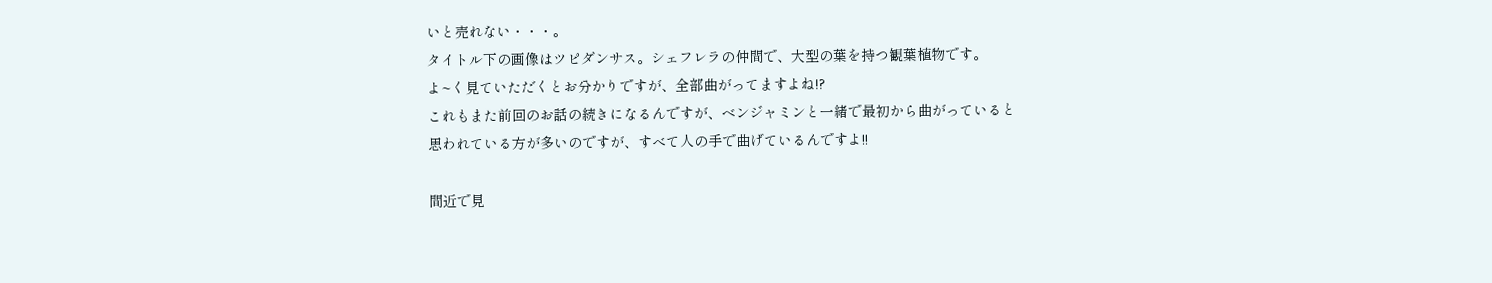いと売れない・・・。
タイトル下の画像はツピダンサス。シェフレラの仲間で、大型の葉を持つ観葉植物です。
よ~く見ていただくとお分かりですが、全部曲がってますよね!?
これもまた前回のお話の続きになるんですが、ベンジャミンと一緒で最初から曲がっていると
思われている方が多いのですが、すべて人の手で曲げているんですよ!!

間近で見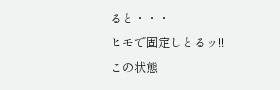ると・・・
ヒモで固定しとるッ!!
この状態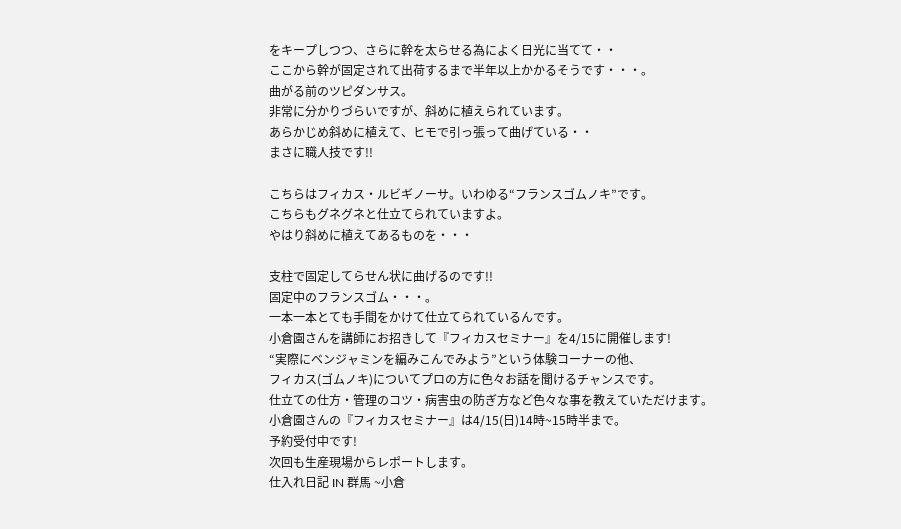をキープしつつ、さらに幹を太らせる為によく日光に当てて・・
ここから幹が固定されて出荷するまで半年以上かかるそうです・・・。
曲がる前のツピダンサス。
非常に分かりづらいですが、斜めに植えられています。
あらかじめ斜めに植えて、ヒモで引っ張って曲げている・・
まさに職人技です!!

こちらはフィカス・ルビギノーサ。いわゆる“フランスゴムノキ”です。
こちらもグネグネと仕立てられていますよ。
やはり斜めに植えてあるものを・・・

支柱で固定してらせん状に曲げるのです!!
固定中のフランスゴム・・・。
一本一本とても手間をかけて仕立てられているんです。
小倉園さんを講師にお招きして『フィカスセミナー』を4/15に開催します!
“実際にベンジャミンを編みこんでみよう”という体験コーナーの他、
フィカス(ゴムノキ)についてプロの方に色々お話を聞けるチャンスです。
仕立ての仕方・管理のコツ・病害虫の防ぎ方など色々な事を教えていただけます。
小倉園さんの『フィカスセミナー』は4/15(日)14時~15時半まで。
予約受付中です!
次回も生産現場からレポートします。
仕入れ日記 IN 群馬 ~小倉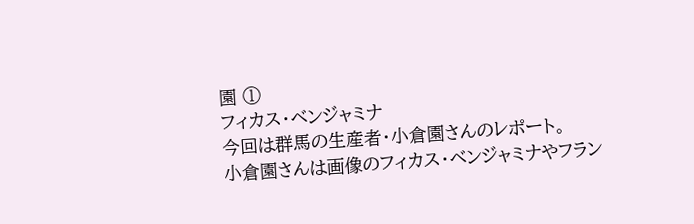園 ①
フィカス・ベンジャミナ
今回は群馬の生産者・小倉園さんのレポート。
小倉園さんは画像のフィカス・ベンジャミナやフラン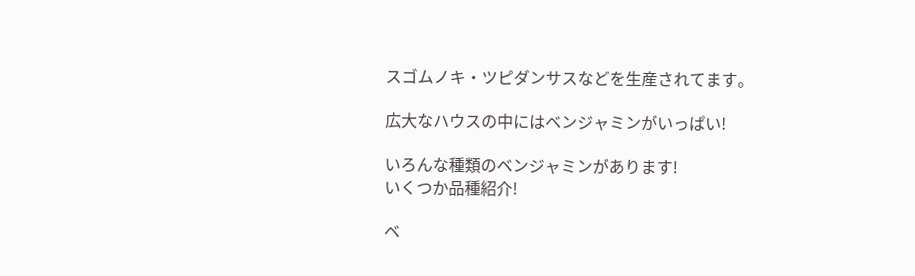スゴムノキ・ツピダンサスなどを生産されてます。

広大なハウスの中にはベンジャミンがいっぱい!

いろんな種類のベンジャミンがあります!
いくつか品種紹介!

ベ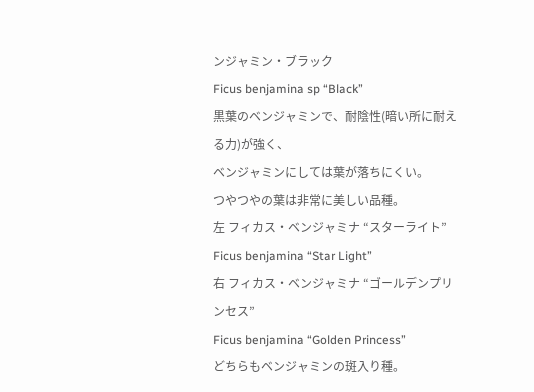ンジャミン・ブラック
Ficus benjamina sp “Black”
黒葉のベンジャミンで、耐陰性(暗い所に耐える力)が強く、
ベンジャミンにしては葉が落ちにくい。
つやつやの葉は非常に美しい品種。
左 フィカス・ベンジャミナ “スターライト”
Ficus benjamina “Star Light”
右 フィカス・ベンジャミナ “ゴールデンプリンセス”
Ficus benjamina “Golden Princess”
どちらもベンジャミンの斑入り種。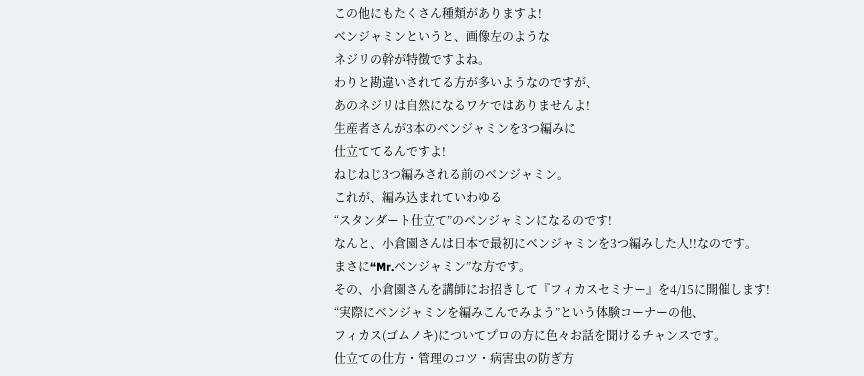この他にもたくさん種類がありますよ!
ベンジャミンというと、画像左のような
ネジリの幹が特徴ですよね。
わりと勘違いされてる方が多いようなのですが、
あのネジリは自然になるワケではありませんよ!
生産者さんが3本のベンジャミンを3つ編みに
仕立ててるんですよ!
ねじねじ3つ編みされる前のベンジャミン。
これが、編み込まれていわゆる
“スタンダート仕立て”のベンジャミンになるのです!
なんと、小倉園さんは日本で最初にベンジャミンを3つ編みした人!!なのです。
まさに“Mr.ベンジャミン”な方です。
その、小倉園さんを講師にお招きして『フィカスセミナー』を4/15に開催します!
“実際にベンジャミンを編みこんでみよう”という体験コーナーの他、
フィカス(ゴムノキ)についてプロの方に色々お話を聞けるチャンスです。
仕立ての仕方・管理のコツ・病害虫の防ぎ方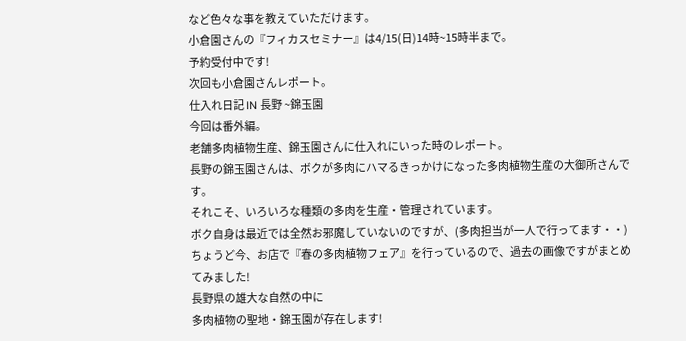など色々な事を教えていただけます。
小倉園さんの『フィカスセミナー』は4/15(日)14時~15時半まで。
予約受付中です!
次回も小倉園さんレポート。
仕入れ日記 IN 長野 ~錦玉園
今回は番外編。
老舗多肉植物生産、錦玉園さんに仕入れにいった時のレポート。
長野の錦玉園さんは、ボクが多肉にハマるきっかけになった多肉植物生産の大御所さんです。
それこそ、いろいろな種類の多肉を生産・管理されています。
ボク自身は最近では全然お邪魔していないのですが、(多肉担当が一人で行ってます・・)
ちょうど今、お店で『春の多肉植物フェア』を行っているので、過去の画像ですがまとめてみました!
長野県の雄大な自然の中に
多肉植物の聖地・錦玉園が存在します!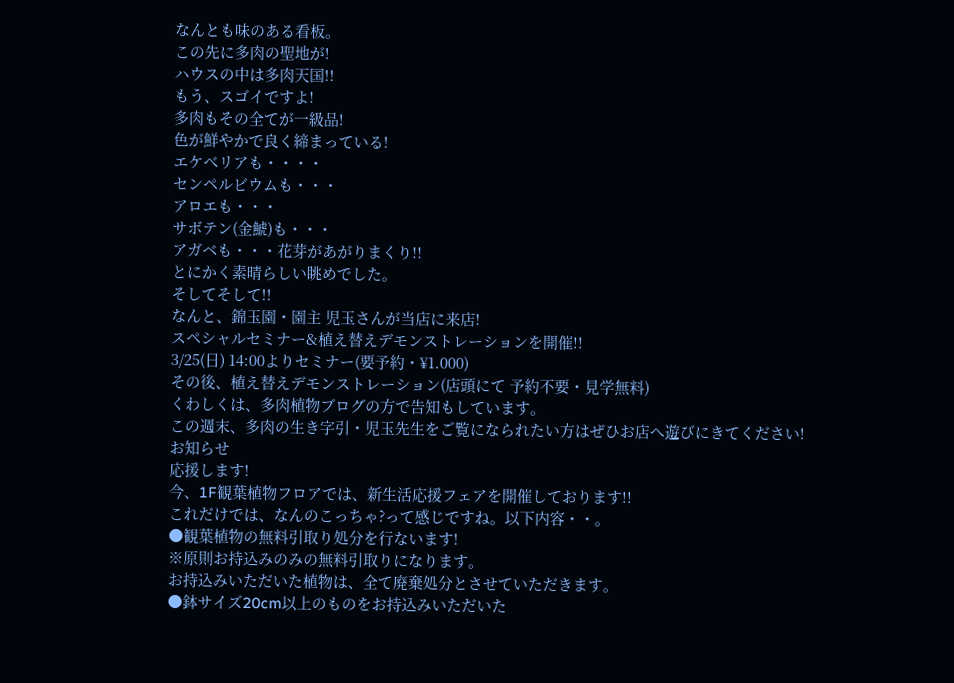なんとも味のある看板。
この先に多肉の聖地が!
ハウスの中は多肉天国!!
もう、スゴイですよ!
多肉もその全てが一級品!
色が鮮やかで良く締まっている!
エケべリアも・・・・
センペルビウムも・・・
アロエも・・・
サボテン(金鯱)も・・・
アガベも・・・花芽があがりまくり!!
とにかく素晴らしい眺めでした。
そしてそして!!
なんと、錦玉園・園主 児玉さんが当店に来店!
スペシャルセミナー&植え替えデモンストレーションを開催!!
3/25(日) 14:00よりセミナー(要予約・¥1.000)
その後、植え替えデモンストレーション(店頭にて 予約不要・見学無料)
くわしくは、多肉植物ブログの方で告知もしています。
この週末、多肉の生き字引・児玉先生をご覧になられたい方はぜひお店へ遊びにきてください!
お知らせ
応援します!
今、1F観葉植物フロアでは、新生活応援フェアを開催しております!!
これだけでは、なんのこっちゃ?って感じですね。以下内容・・。
●観葉植物の無料引取り処分を行ないます!
※原則お持込みのみの無料引取りになります。
お持込みいただいた植物は、全て廃棄処分とさせていただきます。
●鉢サイズ20cm以上のものをお持込みいただいた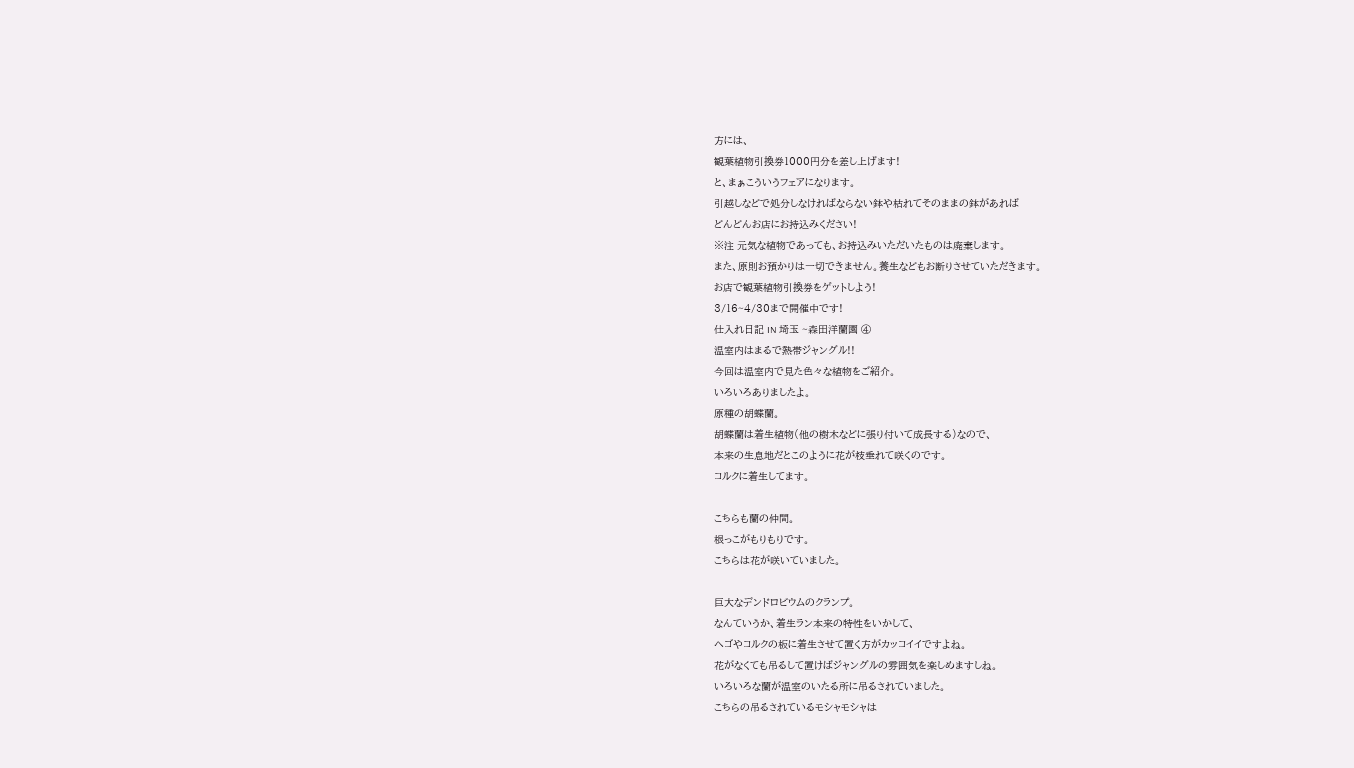方には、
観葉植物引換券1000円分を差し上げます!
と、まぁこういうフェアになります。
引越しなどで処分しなければならない鉢や枯れてそのままの鉢があれば
どんどんお店にお持込みください!
※注 元気な植物であっても、お持込みいただいたものは廃棄します。
また、原則お預かりは一切できません。養生などもお断りさせていただきます。
お店で観葉植物引換券をゲットしよう!
3/16~4/30まで開催中です!
仕入れ日記 IN 埼玉 ~森田洋蘭園 ④
温室内はまるで熱帯ジャングル!!
今回は温室内で見た色々な植物をご紹介。
いろいろありましたよ。
原種の胡蝶蘭。
胡蝶蘭は着生植物(他の樹木などに張り付いて成長する)なので、
本来の生息地だとこのように花が枝垂れて咲くのです。
コルクに着生してます。

こちらも蘭の仲間。
根っこがもりもりです。
こちらは花が咲いていました。

巨大なデンドロビウムのクランプ。
なんていうか、着生ラン本来の特性をいかして、
ヘゴやコルクの板に着生させて置く方がカッコイイですよね。
花がなくても吊るして置けばジャングルの雰囲気を楽しめますしね。
いろいろな蘭が温室のいたる所に吊るされていました。
こちらの吊るされているモシャモシャは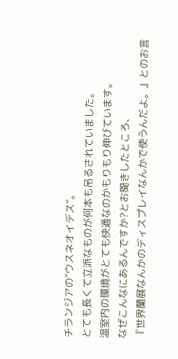チランジアの“ウスネオイデス”。
とても長くて立派なものが何本も吊るされていました。
温室内の環境がとても快適なのかもりもり伸びています。
なぜこんなにあるんですか?とお聞きしたところ、
『世界蘭展なんかのディスプレイなんかで使うんだよ。』とのお言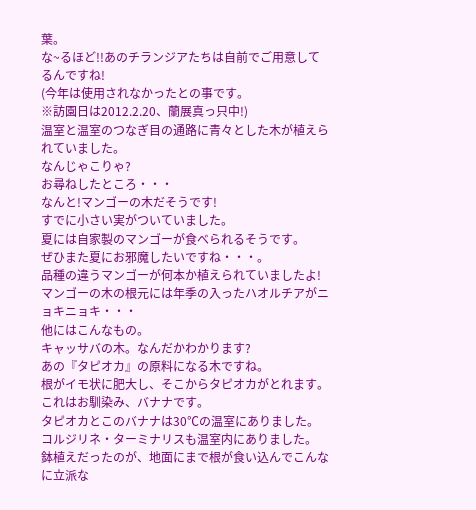葉。
な~るほど!!あのチランジアたちは自前でご用意してるんですね!
(今年は使用されなかったとの事です。
※訪園日は2012.2.20、蘭展真っ只中!)
温室と温室のつなぎ目の通路に青々とした木が植えられていました。
なんじゃこりゃ?
お尋ねしたところ・・・
なんと!マンゴーの木だそうです!
すでに小さい実がついていました。
夏には自家製のマンゴーが食べられるそうです。
ぜひまた夏にお邪魔したいですね・・・。
品種の違うマンゴーが何本か植えられていましたよ!
マンゴーの木の根元には年季の入ったハオルチアがニョキニョキ・・・
他にはこんなもの。
キャッサバの木。なんだかわかります?
あの『タピオカ』の原料になる木ですね。
根がイモ状に肥大し、そこからタピオカがとれます。
これはお馴染み、バナナです。
タピオカとこのバナナは30℃の温室にありました。
コルジリネ・ターミナリスも温室内にありました。
鉢植えだったのが、地面にまで根が食い込んでこんなに立派な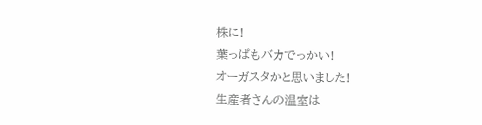株に!
葉っぱもバカでっかい!
オーガスタかと思いました!
生産者さんの温室は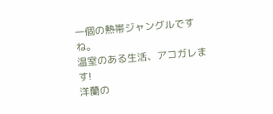一個の熱帯ジャングルですね。
温室のある生活、アコガレます!
洋蘭の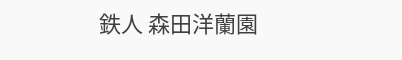鉄人 森田洋蘭園